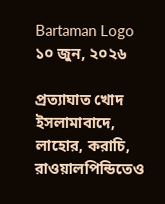Bartaman Logo
১০ জুন, ২০২৬

প্রত্যাঘাত খোদ ইসলামাবাদে, লাহোর, করাচি, রাওয়ালপিন্ডিতেও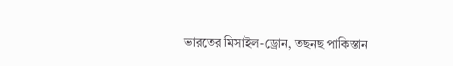ভারতের মিসাইল-ড্রোন, তছনছ পাকিস্তান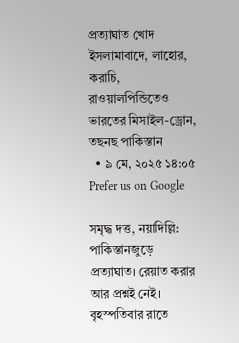প্রত্যাঘাত খোদ ইসলামাবাদে, লাহোর, করাচি, রাওয়ালপিন্ডিতেও ভারতের মিসাইল-ড্রোন, তছনছ পাকিস্তান
  • ৯ মে, ২০২৫ ১৪:০৫
Prefer us on Google

সমৃদ্ধ দত্ত, নয়াদিল্লি: পাকিস্তানজুড়ে প্রত্যাঘাত। রেয়াত করার আর প্রশ্নই নেই। বৃহস্পতিবার রাতে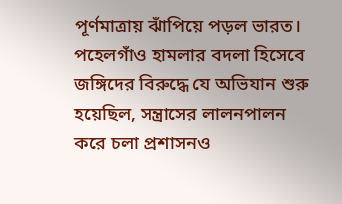পূর্ণমাত্রায় ঝাঁপিয়ে পড়ল ভারত। পহেলগাঁও হামলার বদলা হিসেবে জঙ্গিদের বিরুদ্ধে যে অভিযান শুরু হয়েছিল, সন্ত্রাসের লালনপালন করে চলা প্রশাসনও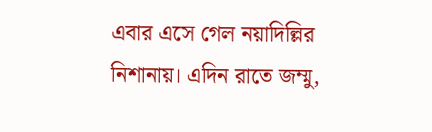এবার এসে গেল নয়াদিল্লির নিশানায়। এদিন রাতে জম্মু,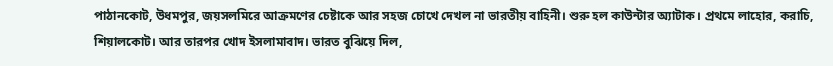পাঠানকোট, উধমপুর, জয়সলমিরে আক্রমণের চেষ্টাকে আর সহজ চোখে দেখল না ভারতীয় বাহিনী। শুরু হল কাউন্টার অ্যাটাক। প্রথমে লাহোর, করাচি, শিয়ালকোট। আর তারপর খোদ ইসলামাবাদ। ভারত বুঝিয়ে দিল,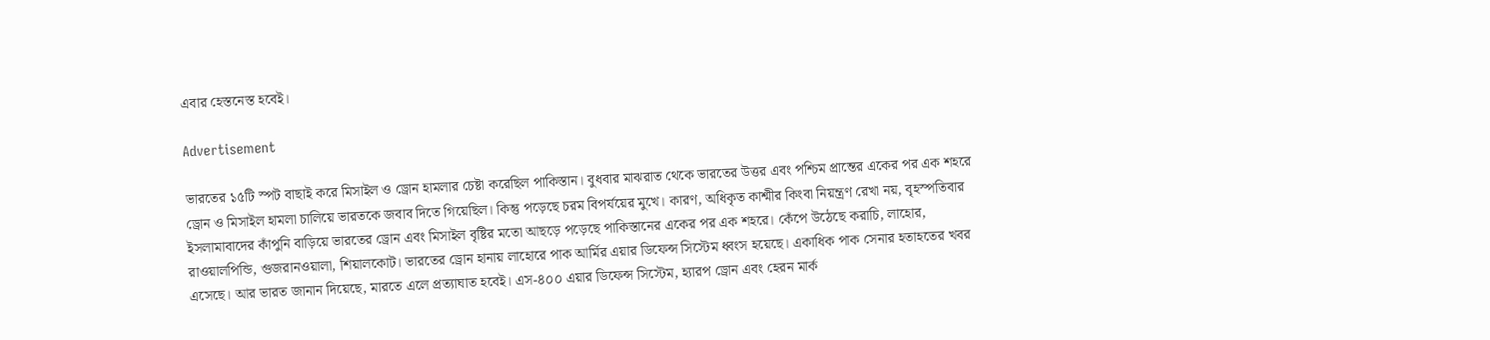এবার হেস্তনেস্ত হবেই।

Advertisement

ভারতের ১৫টি স্পট বাছাই করে মিসাইল ও ড্রোন হামলার চেষ্টা করেছিল পাকিস্তান। বুধবার মাঝরাত থেকে ভারতের উত্তর এবং পশ্চিম প্রান্তের একের পর এক শহরে ড্রোন ও মিসাইল হামলা চালিয়ে ভারতকে জবাব দিতে গিয়েছিল। কিন্তু পড়েছে চরম বিপর্যয়ের মুখে। কারণ, অধিকৃত কাশ্মীর কিংবা নিয়ন্ত্রণ রেখা নয়, বৃহস্পতিবার ইসলামাবাদের কাঁপুনি বাড়িয়ে ভারতের ড্রোন এবং মিসাইল বৃষ্টির মতো আছড়ে পড়েছে পাকিস্তানের একের পর এক শহরে। কেঁপে উঠেছে করাচি, লাহোর, রাওয়ালপিন্ডি, গুজরানওয়ালা, শিয়ালকোট। ভারতের ড্রোন হানায় লাহোরে পাক আর্মির এয়ার ডিফেন্স সিস্টেম ধ্বংস হয়েছে। একাধিক পাক সেনার হতাহতের খবর এসেছে। আর ভারত জানান দিয়েছে, মারতে এলে প্রত্যাঘাত হবেই। এস-৪০০ এয়ার ডিফেন্স সিস্টেম, হ্যারপ ড্রোন এবং হেরন মার্ক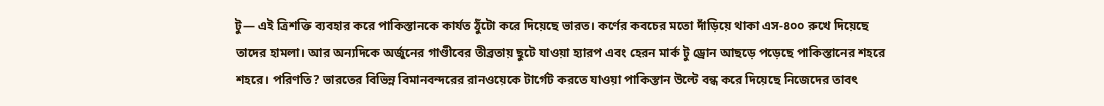টু— এই ত্রিশক্তি ব্যবহার করে পাকিস্তানকে কার্যত ঠুঁটো করে দিয়েছে ভারত। কর্ণের কবচের মতো দাঁড়িয়ে থাকা এস-৪০০ রুখে দিয়েছে তাদের হামলা। আর অন্যদিকে অর্জুনের গাণ্ডীবের তীব্রতায় ছুটে যাওয়া হ্যারপ এবং হেরন মার্ক টু ড্রোন আছড়ে পড়েছে পাকিস্তানের শহরে শহরে। পরিণতি? ভারতের বিভিন্ন বিমানবন্দরের রানওয়েকে টার্গেট করতে যাওয়া পাকিস্তান উল্টে বন্ধ করে দিয়েছে নিজেদের তাবৎ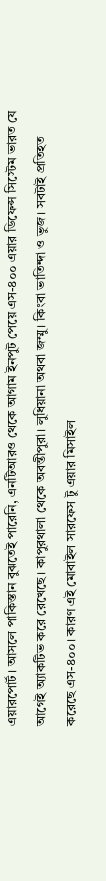এয়ারপোর্ট। আসলে পাকিস্তান বুঝতেই পারেনি, এনটিআরও থেকে আগাম ইনপুট পেয়ে এস-৪০০ এয়ার ডিফেন্স সিস্টেম ভারত যে আগেই অ্যাকটিভ করে রেখেছে। কাপুরথালা থেকে অবন্তীপুরা। লুধিয়ানা অথবা জম্মু। কিংবা ভাতিন্দা ও ভুজ। সবটাই প্রতিহত করেছে এস-৪০০। কারণ এই মোবাইল সারফেস টু এয়ার মিসাইল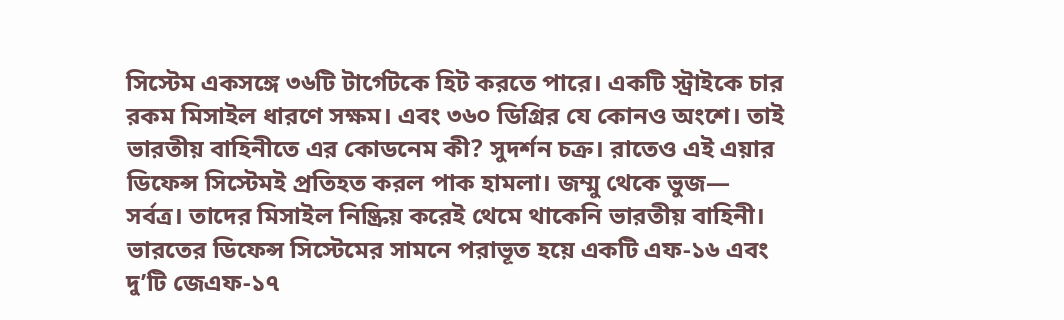সিস্টেম একসঙ্গে ৩৬টি টার্গেটকে হিট করতে পারে। একটি স্ট্রাইকে চার রকম মিসাইল ধারণে সক্ষম। এবং ৩৬০ ডিগ্রির যে কোনও অংশে। তাই ভারতীয় বাহিনীতে এর কোডনেম কী? সুদর্শন চক্র। রাতেও এই এয়ার ডিফেন্স সিস্টেমই প্রতিহত করল পাক হামলা। জম্মু থেকে ভুজ— সর্বত্র। তাদের মিসাইল নিষ্ক্রিয় করেই থেমে থাকেনি ভারতীয় বাহিনী। ভারতের ডিফেন্স সিস্টেমের সামনে পরাভূত হয়ে একটি এফ-১৬ এবং দু’টি জেএফ-১৭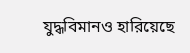যুদ্ধবিমানও হারিয়েছে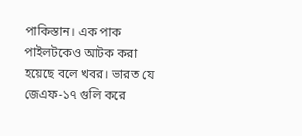পাকিস্তান। এক পাক পাইলটকেও আটক করা হয়েছে বলে খবর। ভারত যে জেএফ-১৭ গুলি করে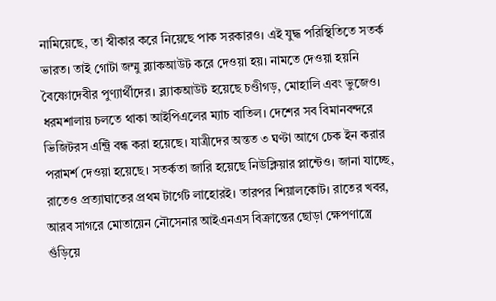নামিয়েছে, তা স্বীকার করে নিয়েছে পাক সরকারও। এই যুদ্ধ পরিস্থিতিতে সতর্ক ভারত। তাই গোটা জম্মু ব্ল্যাকআউট করে দেওয়া হয়। নামতে দেওয়া হয়নি বৈষ্ণোদেবীর পুণ্যার্থীদের। ব্ল্যাকআউট হয়েছে চণ্ডীগড়, মোহালি এবং ভুজেও। ধরমশালায় চলতে থাকা আইপিএলের ম্যাচ বাতিল। দেশের সব বিমানবন্দরে ভিজিটরস এন্ট্রি বন্ধ করা হয়েছে। যাত্রীদের অন্তত ৩ ঘণ্টা আগে চেক ইন করার পরামর্শ দেওয়া হয়েছে। সতর্কতা জারি হয়েছে নিউক্লিয়ার প্লান্টেও। জানা যাচ্ছে, রাতেও প্রত্যাঘাতের প্রথম টার্গেট লাহোরই। তারপর শিয়ালকোট। রাতের খবর, আরব সাগরে মোতায়েন নৌসেনার আইএনএস বিক্রান্তের ছোড়া ক্ষেপণাস্ত্রে গুঁড়িয়ে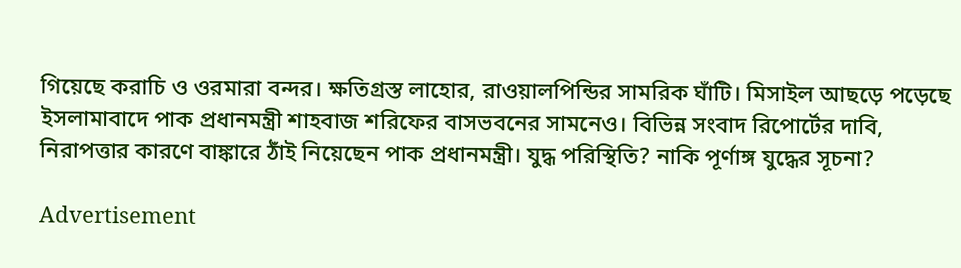গিয়েছে করাচি ও ওরমারা বন্দর। ক্ষতিগ্রস্ত লাহোর, রাওয়ালপিন্ডির সামরিক ঘাঁটি। মিসাইল আছড়ে পড়েছে ইসলামাবাদে পাক প্রধানমন্ত্রী শাহবাজ শরিফের বাসভবনের সামনেও। বিভিন্ন সংবাদ রিপোর্টের দাবি, নিরাপত্তার কারণে বাঙ্কারে ঠাঁই নিয়েছেন পাক প্রধানমন্ত্রী। যুদ্ধ পরিস্থিতি? নাকি পূর্ণাঙ্গ যুদ্ধের সূচনা?

Advertisement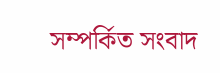সম্পর্কিত সংবাদ